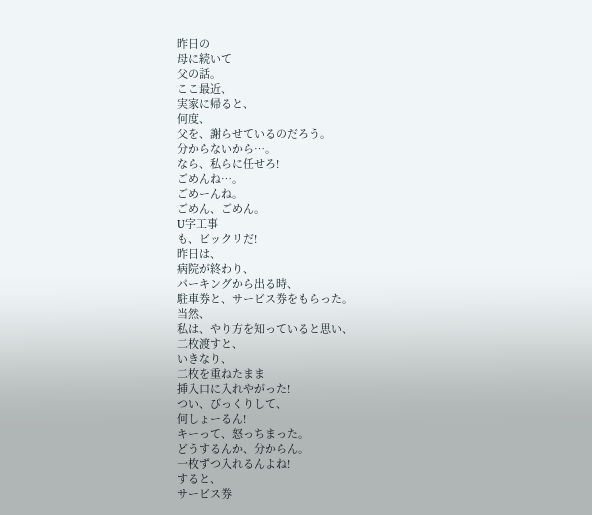昨日の
母に続いて
父の話。
ここ最近、
実家に帰ると、
何度、
父を、謝らせているのだろう。
分からないから…。
なら、私らに任せろ!
ごめんね…。
ごめーんね。
ごめん、ごめん。
U字工事
も、ビックリだ!
昨日は、
病院が終わり、
パーキングから出る時、
駐車券と、サービス券をもらった。
当然、
私は、やり方を知っていると思い、
二枚渡すと、
いきなり、
二枚を重ねたまま
挿入口に入れやがった!
つい、びっくりして、
何しょーるん!
キーって、怒っちまった。
どうするんか、分からん。
一枚ずつ入れるんよね!
すると、
サービス券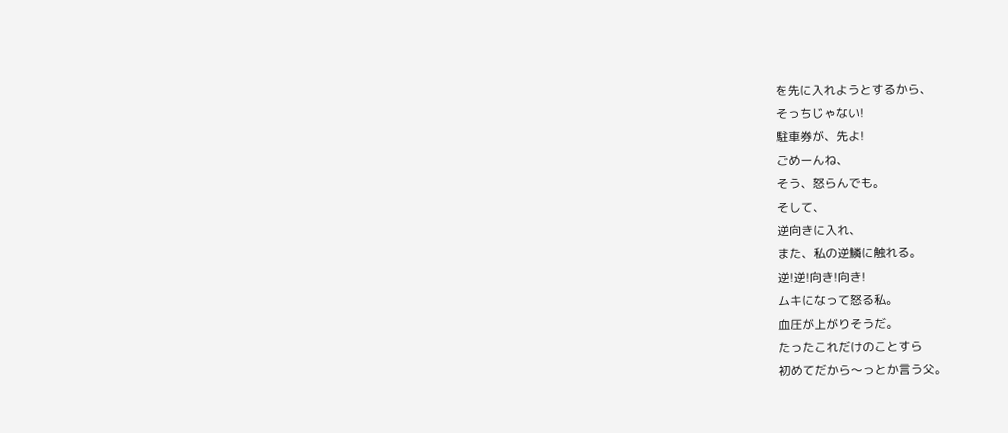を先に入れようとするから、
そっちじゃない!
駐車券が、先よ!
ごめーんね、
そう、怒らんでも。
そして、
逆向きに入れ、
また、私の逆鱗に触れる。
逆!逆!向き!向き!
ムキになって怒る私。
血圧が上がりそうだ。
たったこれだけのことすら
初めてだから〜っとか言う父。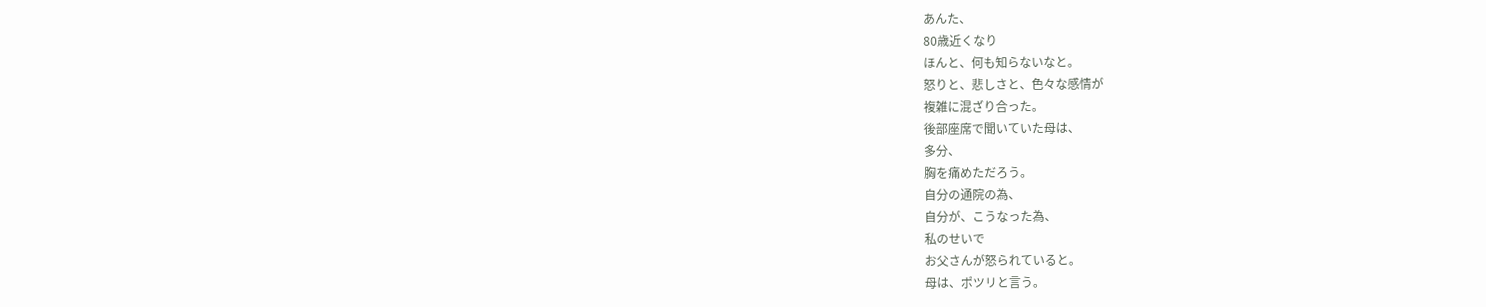あんた、
80歳近くなり
ほんと、何も知らないなと。
怒りと、悲しさと、色々な感情が
複雑に混ざり合った。
後部座席で聞いていた母は、
多分、
胸を痛めただろう。
自分の通院の為、
自分が、こうなった為、
私のせいで
お父さんが怒られていると。
母は、ポツリと言う。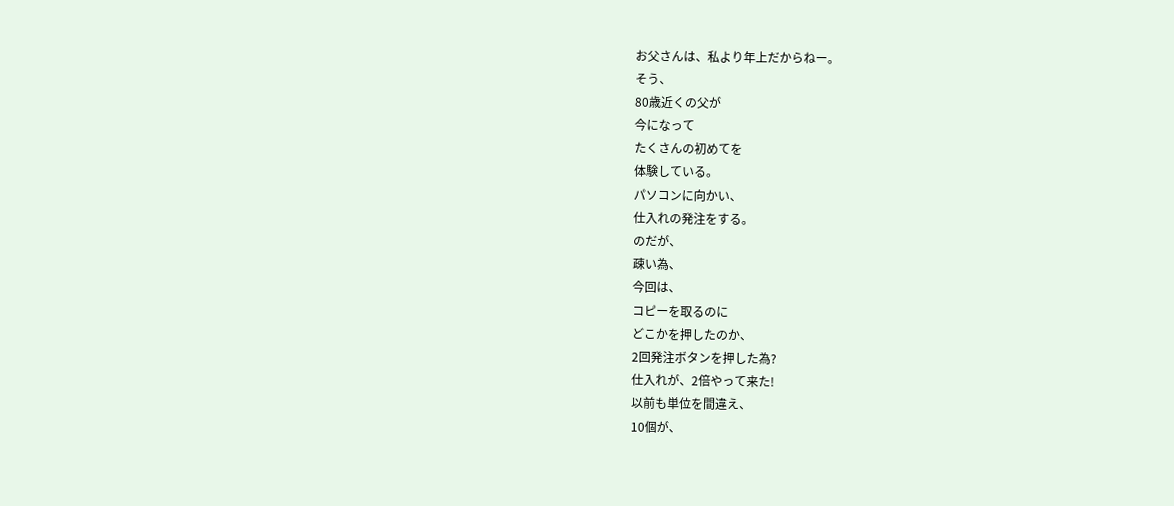お父さんは、私より年上だからねー。
そう、
80歳近くの父が
今になって
たくさんの初めてを
体験している。
パソコンに向かい、
仕入れの発注をする。
のだが、
疎い為、
今回は、
コピーを取るのに
どこかを押したのか、
2回発注ボタンを押した為?
仕入れが、2倍やって来た!
以前も単位を間違え、
10個が、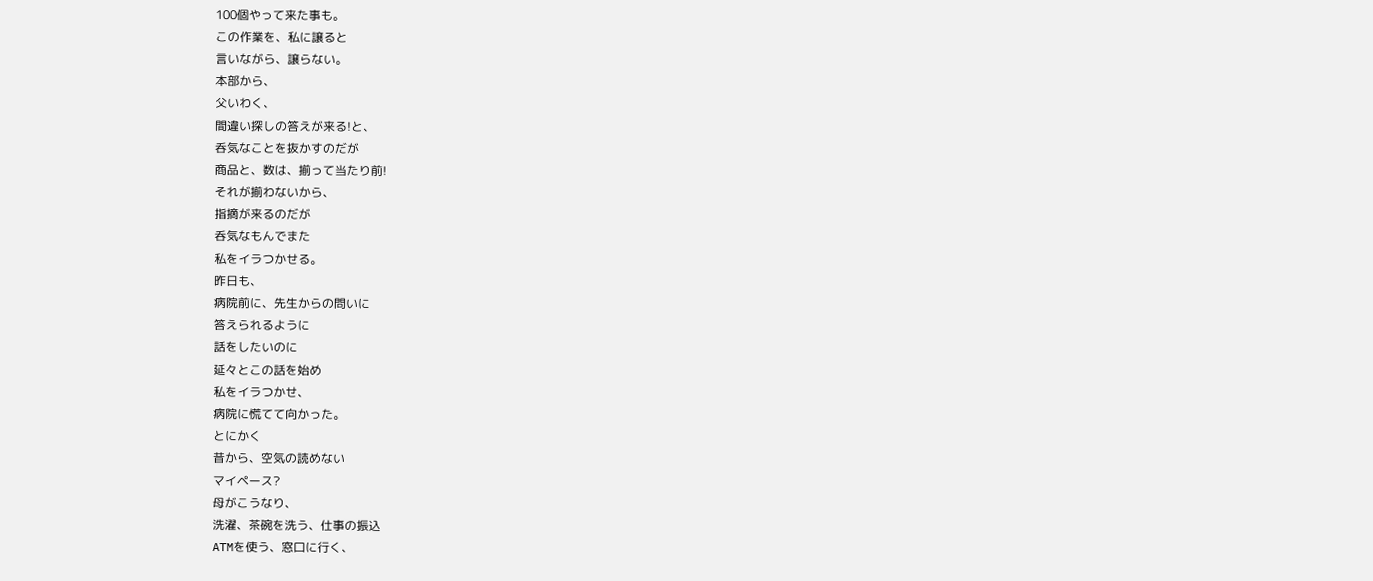100個やって来た事も。
この作業を、私に譲ると
言いながら、譲らない。
本部から、
父いわく、
間違い探しの答えが来る!と、
呑気なことを抜かすのだが
商品と、数は、揃って当たり前!
それが揃わないから、
指摘が来るのだが
呑気なもんでまた
私をイラつかせる。
昨日も、
病院前に、先生からの問いに
答えられるように
話をしたいのに
延々とこの話を始め
私をイラつかせ、
病院に慌てて向かった。
とにかく
昔から、空気の読めない
マイペース?
母がこうなり、
洗濯、茶碗を洗う、仕事の振込
ATMを使う、窓口に行く、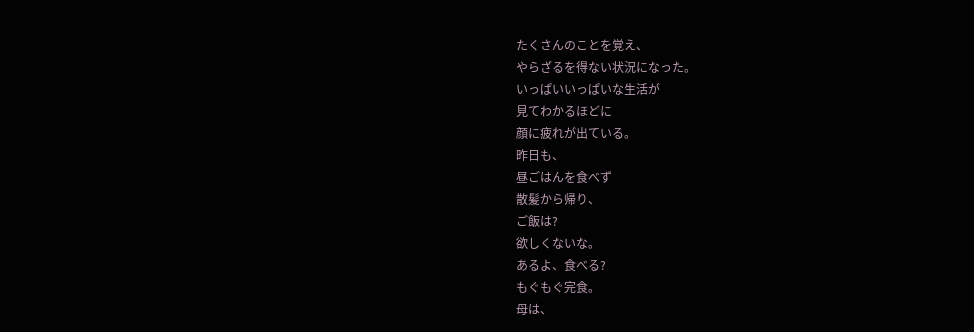たくさんのことを覚え、
やらざるを得ない状況になった。
いっぱいいっぱいな生活が
見てわかるほどに
顔に疲れが出ている。
昨日も、
昼ごはんを食べず
散髪から帰り、
ご飯は?
欲しくないな。
あるよ、食べる?
もぐもぐ完食。
母は、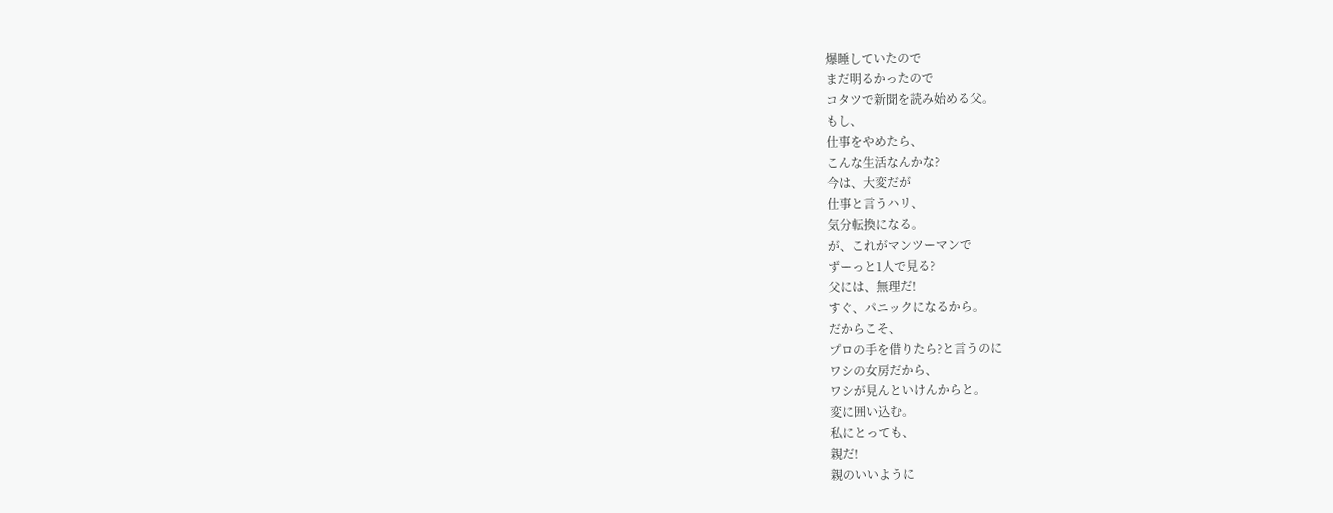爆睡していたので
まだ明るかったので
コタツで新聞を読み始める父。
もし、
仕事をやめたら、
こんな生活なんかな?
今は、大変だが
仕事と言うハリ、
気分転換になる。
が、これがマンツーマンで
ずーっと1人で見る?
父には、無理だ!
すぐ、パニックになるから。
だからこそ、
プロの手を借りたら?と言うのに
ワシの女房だから、
ワシが見んといけんからと。
変に囲い込む。
私にとっても、
親だ!
親のいいように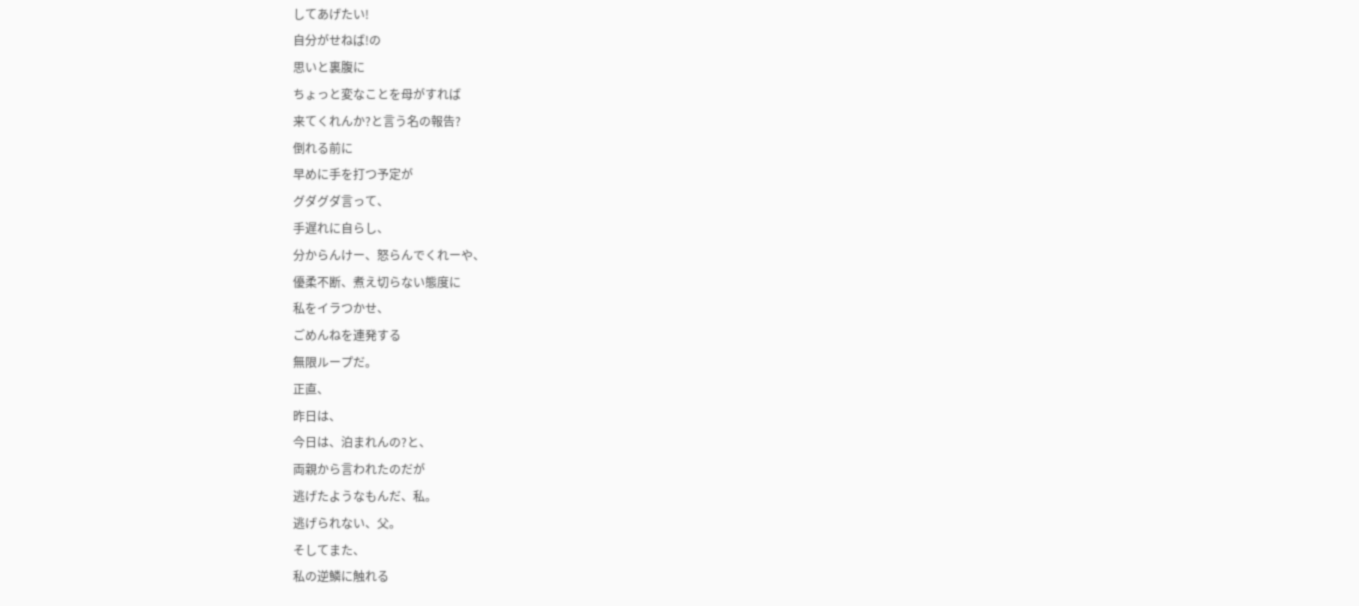してあげたい!
自分がせねば!の
思いと裏腹に
ちょっと変なことを母がすれば
来てくれんか?と言う名の報告?
倒れる前に
早めに手を打つ予定が
グダグダ言って、
手遅れに自らし、
分からんけー、怒らんでくれーや、
優柔不断、煮え切らない態度に
私をイラつかせ、
ごめんねを連発する
無限ループだ。
正直、
昨日は、
今日は、泊まれんの?と、
両親から言われたのだが
逃げたようなもんだ、私。
逃げられない、父。
そしてまた、
私の逆鱗に触れる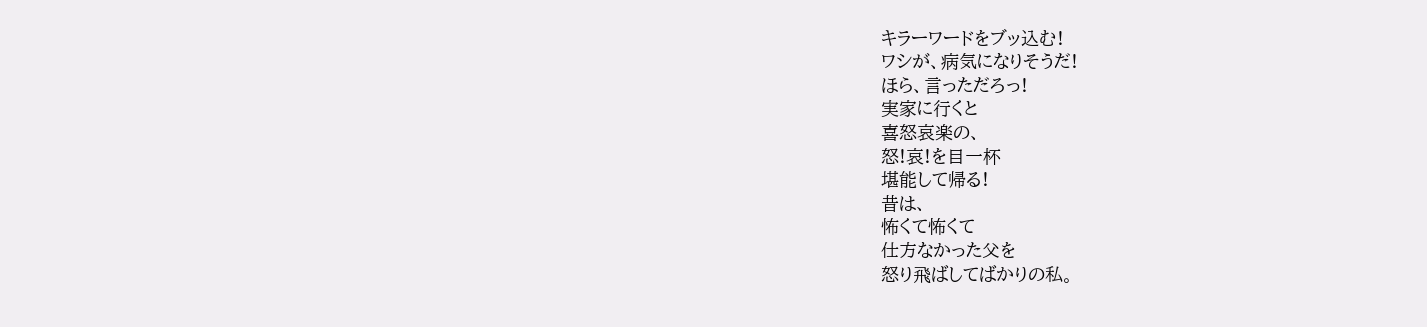キラーワードをブッ込む!
ワシが、病気になりそうだ!
ほら、言っただろっ!
実家に行くと
喜怒哀楽の、
怒!哀!を目一杯
堪能して帰る!
昔は、
怖くて怖くて
仕方なかった父を
怒り飛ばしてばかりの私。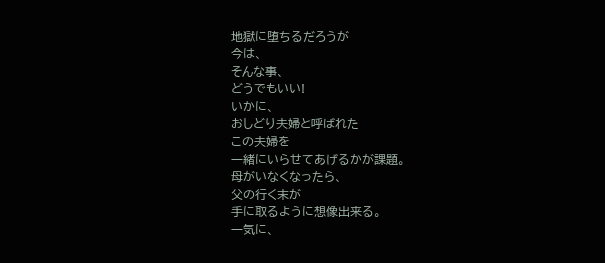地獄に堕ちるだろうが
今は、
そんな事、
どうでもいい!
いかに、
おしどり夫婦と呼ばれた
この夫婦を
一緒にいらせてあげるかが課題。
母がいなくなったら、
父の行く末が
手に取るように想像出来る。
一気に、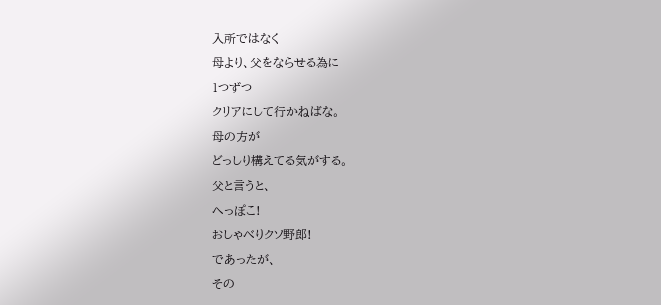入所ではなく
母より、父をならせる為に
1つずつ
クリアにして行かねばな。
母の方が
どっしり構えてる気がする。
父と言うと、
へっぽこ!
おしゃべりクソ野郎!
であったが、
その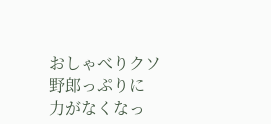おしゃべりクソ野郎っぷりに
力がなくなっ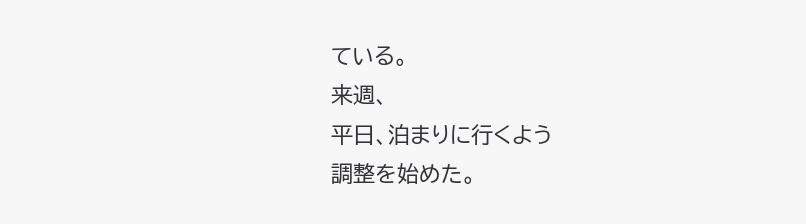ている。
来週、
平日、泊まりに行くよう
調整を始めた。